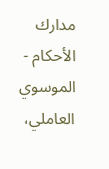مدارك الأحكام - الموسوي العاملي،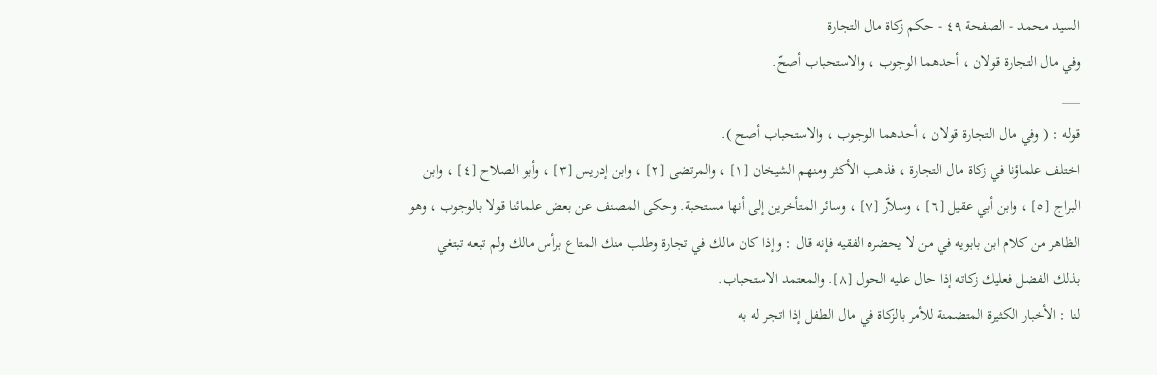السيد محمد - الصفحة ٤٩ - حكم زكاة مال التجارة
وفي مال التجارة قولان ، أحدهما الوجوب ، والاستحباب أصحّ.
___
قوله : ( وفي مال التجارة قولان ، أحدهما الوجوب ، والاستحباب أصح ).
اختلف علماؤنا في زكاة مال التجارة ، فذهب الأكثر ومنهم الشيخان [١] ، والمرتضى [٢] ، وابن إدريس [٣] ، وأبو الصلاح [٤] ، وابن البراج [٥] ، وابن أبي عقيل [٦] ، وسلاّر [٧] ، وسائر المتأخرين إلى أنها مستحبة. وحكى المصنف عن بعض علمائنا قولا بالوجوب ، وهو الظاهر من كلام ابن بابويه في من لا يحضره الفقيه فإنه قال : وإذا كان مالك في تجارة وطلب منك المتاع برأس مالك ولم تبعه تبتغي بذلك الفضل فعليك زكاته إذا حال عليه الحول [٨]. والمعتمد الاستحباب.
لنا : الأخبار الكثيرة المتضمنة للأمر بالزكاة في مال الطفل إذا اتجر له به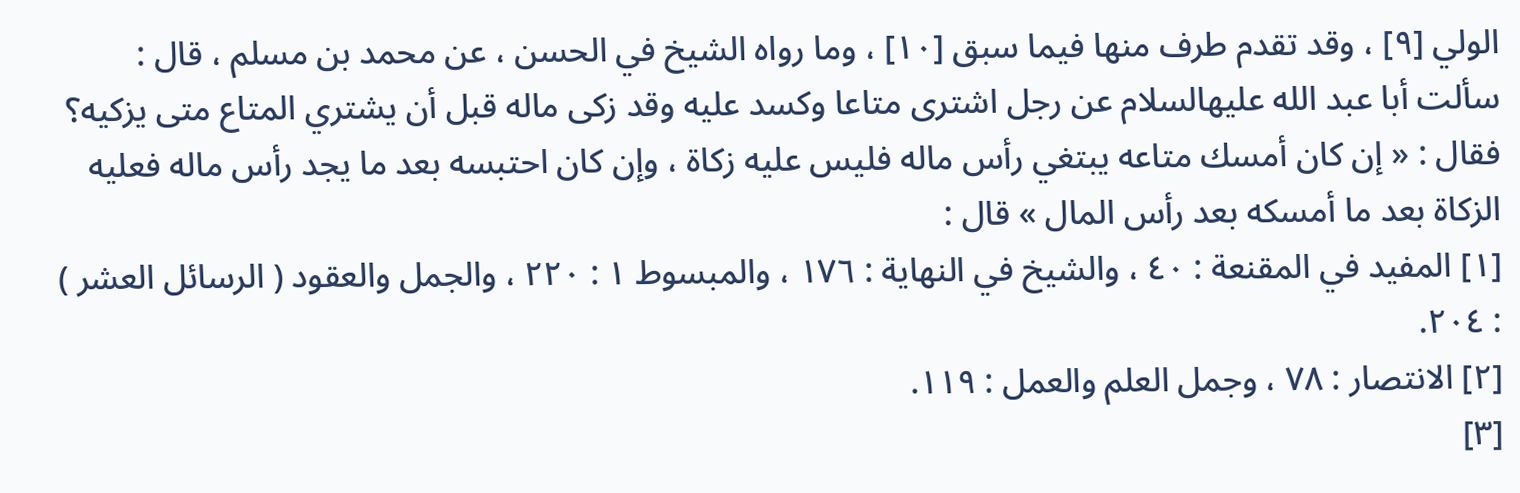الولي [٩] ، وقد تقدم طرف منها فيما سبق [١٠] ، وما رواه الشيخ في الحسن ، عن محمد بن مسلم ، قال : سألت أبا عبد الله عليهالسلام عن رجل اشترى متاعا وكسد عليه وقد زكى ماله قبل أن يشتري المتاع متى يزكيه؟ فقال : « إن كان أمسك متاعه يبتغي رأس ماله فليس عليه زكاة ، وإن كان احتبسه بعد ما يجد رأس ماله فعليه الزكاة بعد ما أمسكه بعد رأس المال » قال :
[١] المفيد في المقنعة : ٤٠ ، والشيخ في النهاية : ١٧٦ ، والمبسوط ١ : ٢٢٠ ، والجمل والعقود ( الرسائل العشر ) : ٢٠٤.
[٢] الانتصار : ٧٨ ، وجمل العلم والعمل : ١١٩.
[٣]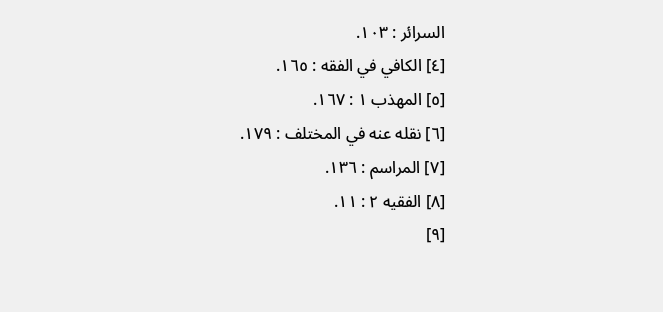السرائر : ١٠٣.
[٤] الكافي في الفقه : ١٦٥.
[٥] المهذب ١ : ١٦٧.
[٦] نقله عنه في المختلف : ١٧٩.
[٧] المراسم : ١٣٦.
[٨] الفقيه ٢ : ١١.
[٩]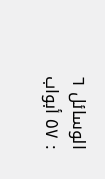الوسائل ٦ : ٥٧ أبواب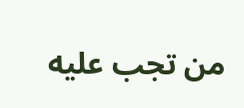من تجب عليه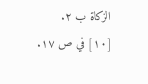الزكاة ب ٢.
[١٠] في ص ١٧.